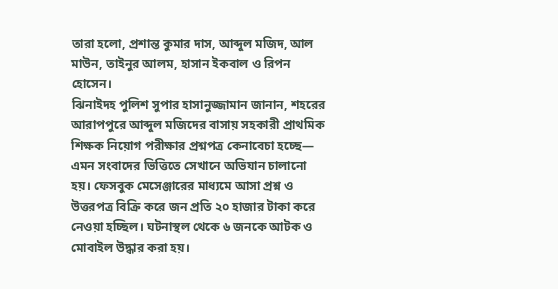তারা হলো, প্রশান্ত কুমার দাস, আব্দুল মজিদ, আল মাউন, তাইনুর আলম, হাসান ইকবাল ও রিপন হোসেন।
ঝিনাইদহ পুলিশ সুপার হাসানুজ্জামান জানান, শহরের আরাপপুরে আব্দুল মজিদের বাসায় সহকারী প্রাথমিক শিক্ষক নিয়োগ পরীক্ষার প্রশ্নপত্র কেনাবেচা হচ্ছে— এমন সংবাদের ভিত্তিতে সেখানে অভিযান চালানো হয়। ফেসবুক মেসেঞ্জারের মাধ্যমে আসা প্রশ্ন ও উত্তরপত্র বিক্রি করে জন প্রতি ২০ হাজার টাকা করে নেওয়া হচ্ছিল। ঘটনাস্থল থেকে ৬ জনকে আটক ও মোবাইল উদ্ধার করা হয়।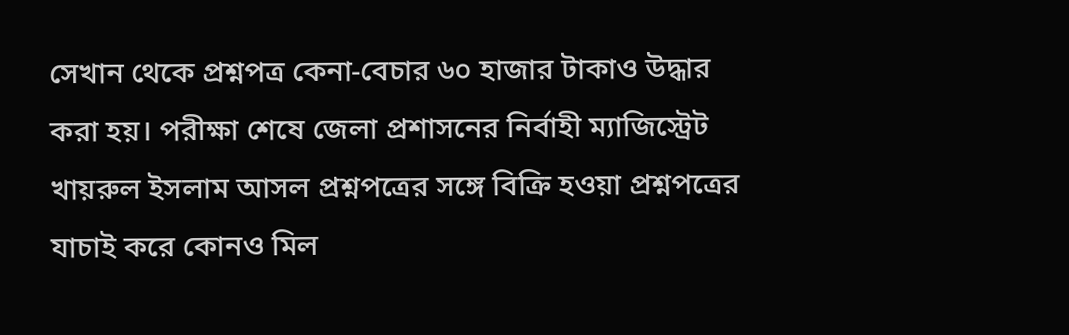সেখান থেকে প্রশ্নপত্র কেনা-বেচার ৬০ হাজার টাকাও উদ্ধার করা হয়। পরীক্ষা শেষে জেলা প্রশাসনের নির্বাহী ম্যাজিস্ট্রেট খায়রুল ইসলাম আসল প্রশ্নপত্রের সঙ্গে বিক্রি হওয়া প্রশ্নপত্রের যাচাই করে কোনও মিল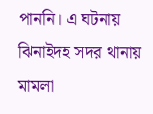পাননি। এ ঘটনায় ঝিনাইদহ সদর থানায় মামলা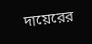দায়েরের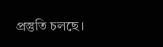প্রস্তুতি চলছে।